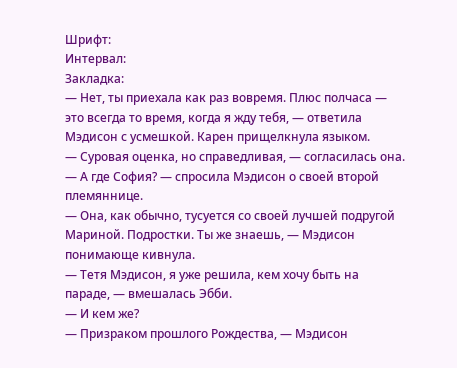Шрифт:
Интервал:
Закладка:
— Нет, ты приехала как раз вовремя. Плюс полчаса — это всегда то время, когда я жду тебя, — ответила Мэдисон с усмешкой. Карен прищелкнула языком.
— Суровая оценка, но справедливая, — согласилась она.
— А где София? — спросила Мэдисон о своей второй племяннице.
— Она, как обычно, тусуется со своей лучшей подругой Мариной. Подростки. Ты же знаешь, — Мэдисон понимающе кивнула.
— Тетя Мэдисон, я уже решила, кем хочу быть на параде, — вмешалась Эбби.
— И кем же?
— Призраком прошлого Рождества, — Мэдисон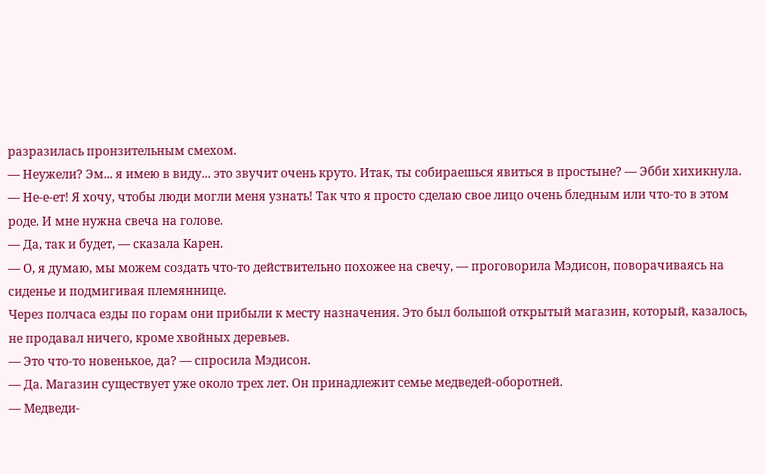разразилась пронзительным смехом.
— Неужели? Эм... я имею в виду... это звучит очень круто. Итак, ты собираешься явиться в простыне? — Эбби хихикнула.
— Не-е-ет! Я хочу, чтобы люди могли меня узнать! Так что я просто сделаю свое лицо очень бледным или что-то в этом роде. И мне нужна свеча на голове.
— Да, так и будет, — сказала Карен.
— О, я думаю, мы можем создать что-то действительно похожее на свечу, — проговорила Мэдисон, поворачиваясь на сиденье и подмигивая племяннице.
Через полчаса езды по горам они прибыли к месту назначения. Это был большой открытый магазин, который, казалось, не продавал ничего, кроме хвойных деревьев.
— Это что-то новенькое, да? — спросила Мэдисон.
— Да. Магазин существует уже около трех лет. Он принадлежит семье медведей-оборотней.
— Медведи-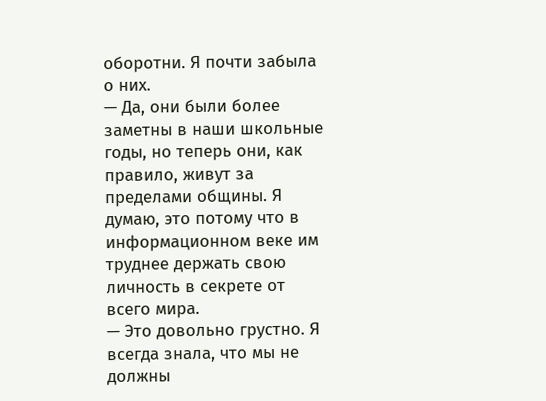оборотни. Я почти забыла о них.
— Да, они были более заметны в наши школьные годы, но теперь они, как правило, живут за пределами общины. Я думаю, это потому что в информационном веке им труднее держать свою личность в секрете от всего мира.
— Это довольно грустно. Я всегда знала, что мы не должны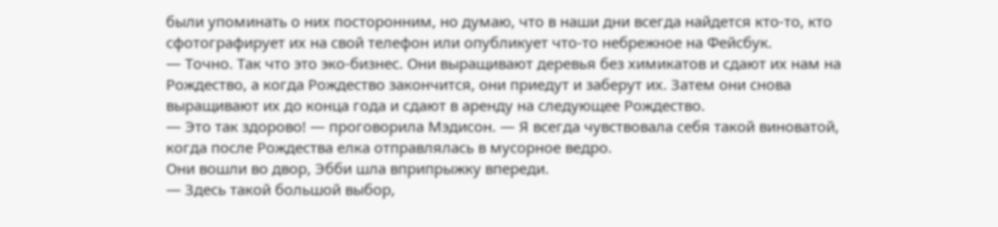были упоминать о них посторонним, но думаю, что в наши дни всегда найдется кто-то, кто сфотографирует их на свой телефон или опубликует что-то небрежное на Фейсбук.
— Точно. Так что это эко-бизнес. Они выращивают деревья без химикатов и сдают их нам на Рождество, а когда Рождество закончится, они приедут и заберут их. Затем они снова выращивают их до конца года и сдают в аренду на следующее Рождество.
— Это так здорово! — проговорила Мэдисон. — Я всегда чувствовала себя такой виноватой, когда после Рождества елка отправлялась в мусорное ведро.
Они вошли во двор, Эбби шла вприпрыжку впереди.
— Здесь такой большой выбор,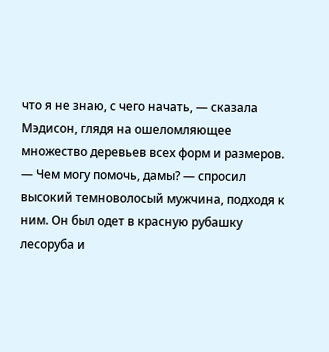что я не знаю, с чего начать, — сказала Мэдисон, глядя на ошеломляющее множество деревьев всех форм и размеров.
— Чем могу помочь, дамы? — спросил высокий темноволосый мужчина, подходя к ним. Он был одет в красную рубашку лесоруба и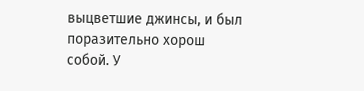выцветшие джинсы, и был поразительно хорош собой. У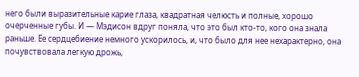него были выразительные карие глаза, квадратная челюсть и полные, хорошо очерченные губы. И — Мэдисон вдруг поняла, что это был кто-то, кого она знала раньше. Ее сердцебиение немного ускорилось, и, что было для нее нехарактерно, она почувствовала легкую дрожь,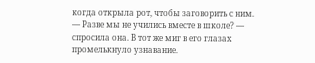когда открыла рот, чтобы заговорить с ним.
— Разве мы не учились вместе в школе? — спросила она. В тот же миг в его глазах промелькнуло узнавание.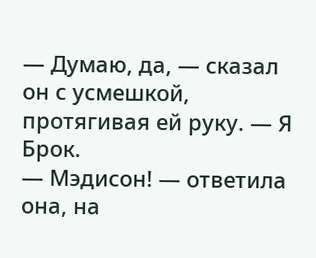— Думаю, да, — сказал он с усмешкой, протягивая ей руку. — Я Брок.
— Мэдисон! — ответила она, на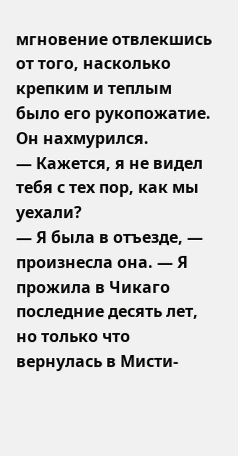мгновение отвлекшись от того, насколько крепким и теплым было его рукопожатие. Он нахмурился.
— Кажется, я не видел тебя с тех пор, как мы уехали?
— Я была в отъезде, — произнесла она. — Я прожила в Чикаго последние десять лет, но только что вернулась в Мисти-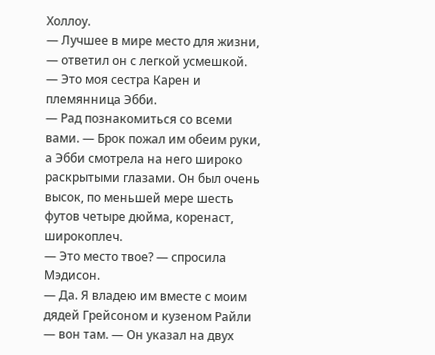Холлоу.
— Лучшее в мире место для жизни, — ответил он с легкой усмешкой.
— Это моя сестра Карен и племянница Эбби.
— Рад познакомиться со всеми вами. — Брок пожал им обеим руки, а Эбби смотрела на него широко раскрытыми глазами. Он был очень высок, по меньшей мере шесть футов четыре дюйма, коренаст, широкоплеч.
— Это место твое? — спросила Мэдисон.
— Да. Я владею им вместе с моим дядей Грейсоном и кузеном Райли — вон там. — Он указал на двух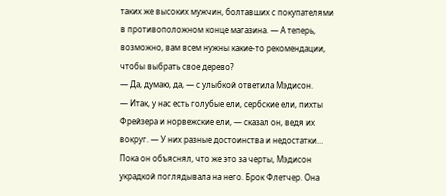таких же высоких мужчин, болтавших с покупателями в противоположном конце магазина. — А теперь, возможно, вам всем нужны какие-то рекомендации, чтобы выбрать свое дерево?
— Да, думаю, да, — с улыбкой ответила Мэдисон.
— Итак, у нас есть голубые ели, сербские ели, пихты Фрейзера и норвежские ели, — сказал он, ведя их вокруг. — У них разные достоинства и недостатки…
Пока он объяснял, что же это за черты, Мэдисон украдкой поглядывала на него. Брок Флетчер. Она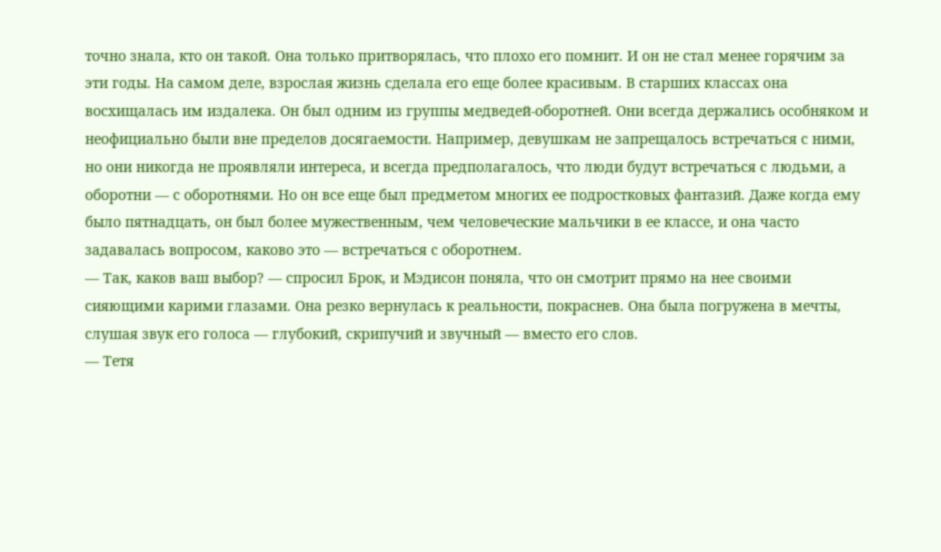точно знала, кто он такой. Она только притворялась, что плохо его помнит. И он не стал менее горячим за эти годы. На самом деле, взрослая жизнь сделала его еще более красивым. В старших классах она восхищалась им издалека. Он был одним из группы медведей-оборотней. Они всегда держались особняком и неофициально были вне пределов досягаемости. Например, девушкам не запрещалось встречаться с ними, но они никогда не проявляли интереса, и всегда предполагалось, что люди будут встречаться с людьми, а оборотни — с оборотнями. Но он все еще был предметом многих ее подростковых фантазий. Даже когда ему было пятнадцать, он был более мужественным, чем человеческие мальчики в ее классе, и она часто задавалась вопросом, каково это — встречаться с оборотнем.
— Так, каков ваш выбор? — спросил Брок, и Мэдисон поняла, что он смотрит прямо на нее своими сияющими карими глазами. Она резко вернулась к реальности, покраснев. Она была погружена в мечты, слушая звук его голоса — глубокий, скрипучий и звучный — вместо его слов.
— Тетя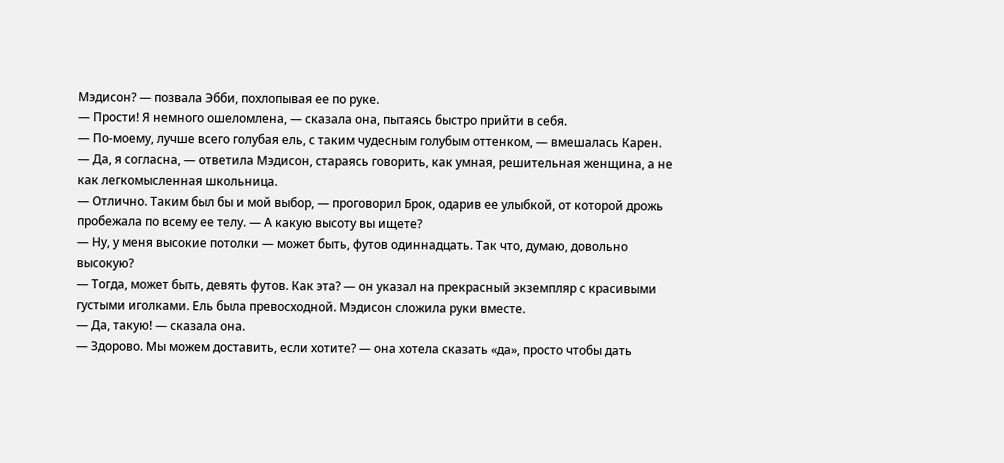Мэдисон? — позвала Эбби, похлопывая ее по руке.
— Прости! Я немного ошеломлена, — сказала она, пытаясь быстро прийти в себя.
— По-моему, лучше всего голубая ель, с таким чудесным голубым оттенком, — вмешалась Карен.
— Да, я согласна, — ответила Мэдисон, стараясь говорить, как умная, решительная женщина, а не как легкомысленная школьница.
— Отлично. Таким был бы и мой выбор, — проговорил Брок, одарив ее улыбкой, от которой дрожь пробежала по всему ее телу. — А какую высоту вы ищете?
— Ну, у меня высокие потолки — может быть, футов одиннадцать. Так что, думаю, довольно высокую?
— Тогда, может быть, девять футов. Как эта? — он указал на прекрасный экземпляр с красивыми густыми иголками. Ель была превосходной. Мэдисон сложила руки вместе.
— Да, такую! — сказала она.
— Здорово. Мы можем доставить, если хотите? — она хотела сказать «да», просто чтобы дать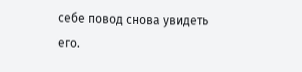себе повод снова увидеть его.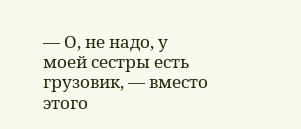— О, не надо, у моей сестры есть грузовик, — вместо этого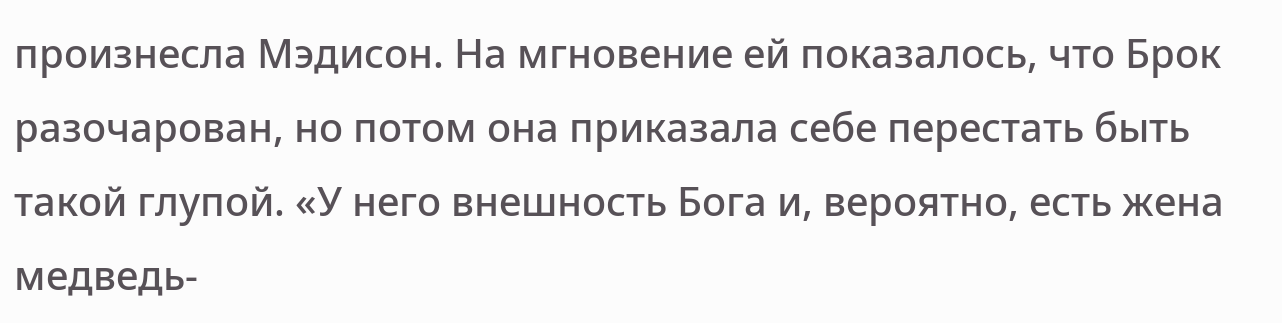произнесла Мэдисон. На мгновение ей показалось, что Брок разочарован, но потом она приказала себе перестать быть такой глупой. «У него внешность Бога и, вероятно, есть жена медведь-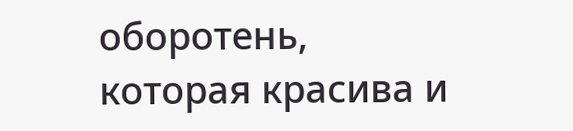оборотень, которая красива и